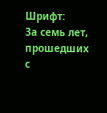Шрифт:
За семь лет, прошедших с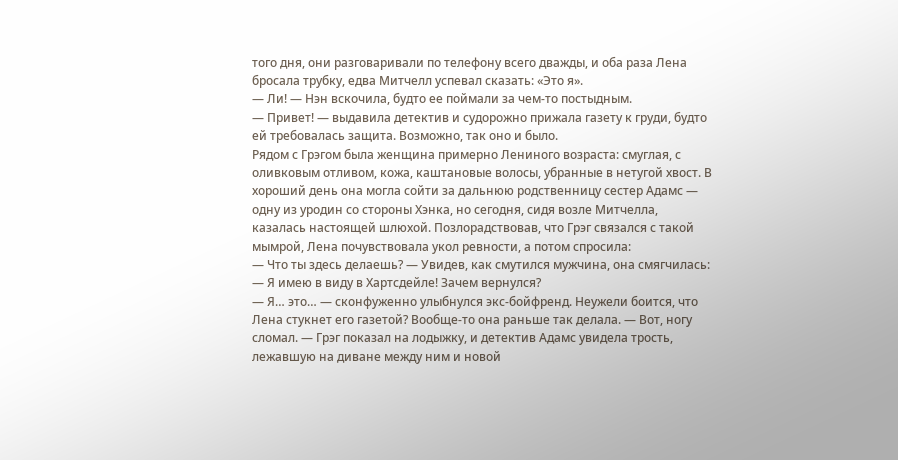того дня, они разговаривали по телефону всего дважды, и оба раза Лена бросала трубку, едва Митчелл успевал сказать: «Это я».
— Ли! — Нэн вскочила, будто ее поймали за чем-то постыдным.
— Привет! — выдавила детектив и судорожно прижала газету к груди, будто ей требовалась защита. Возможно, так оно и было.
Рядом с Грэгом была женщина примерно Лениного возраста: смуглая, с оливковым отливом, кожа, каштановые волосы, убранные в нетугой хвост. В хороший день она могла сойти за дальнюю родственницу сестер Адамс — одну из уродин со стороны Хэнка, но сегодня, сидя возле Митчелла, казалась настоящей шлюхой. Позлорадствовав, что Грэг связался с такой мымрой, Лена почувствовала укол ревности, а потом спросила:
— Что ты здесь делаешь? — Увидев, как смутился мужчина, она смягчилась: — Я имею в виду в Хартсдейле! Зачем вернулся?
— Я… это… — сконфуженно улыбнулся экс-бойфренд. Неужели боится, что Лена стукнет его газетой? Вообще-то она раньше так делала. — Вот, ногу сломал. — Грэг показал на лодыжку, и детектив Адамс увидела трость, лежавшую на диване между ним и новой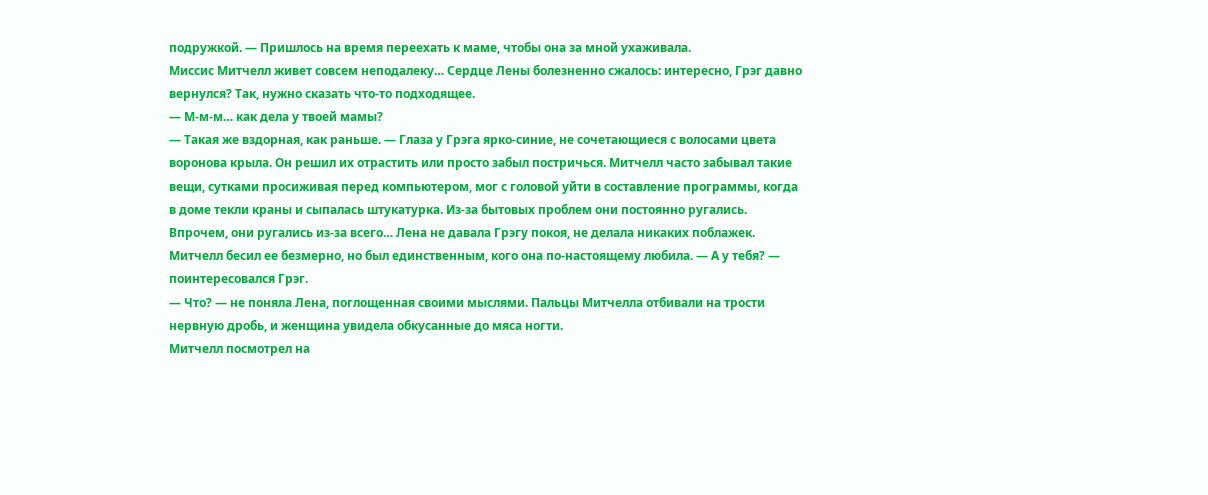подружкой. — Пришлось на время переехать к маме, чтобы она за мной ухаживала.
Миссис Митчелл живет совсем неподалеку… Сердце Лены болезненно сжалось: интересно, Грэг давно вернулся? Так, нужно сказать что-то подходящее.
— М-м-м… как дела у твоей мамы?
— Такая же вздорная, как раньше. — Глаза у Грэга ярко-синие, не сочетающиеся с волосами цвета воронова крыла. Он решил их отрастить или просто забыл постричься. Митчелл часто забывал такие вещи, сутками просиживая перед компьютером, мог с головой уйти в составление программы, когда в доме текли краны и сыпалась штукатурка. Из-за бытовых проблем они постоянно ругались. Впрочем, они ругались из-за всего… Лена не давала Грэгу покоя, не делала никаких поблажек. Митчелл бесил ее безмерно, но был единственным, кого она по-настоящему любила. — А у тебя? — поинтересовался Грэг.
— Что? — не поняла Лена, поглощенная своими мыслями. Пальцы Митчелла отбивали на трости нервную дробь, и женщина увидела обкусанные до мяса ногти.
Митчелл посмотрел на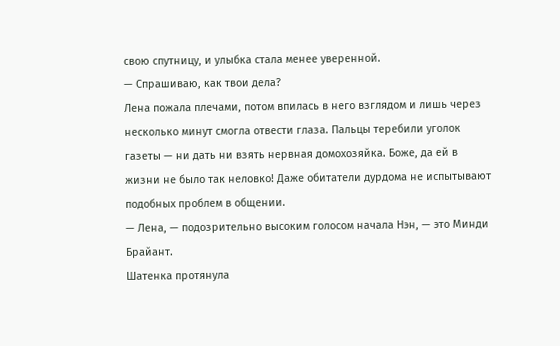свою спутницу, и улыбка стала менее уверенной.
— Спрашиваю, как твои дела?
Лена пожала плечами, потом впилась в него взглядом и лишь через несколько минут смогла отвести глаза. Пальцы теребили уголок газеты — ни дать ни взять нервная домохозяйка. Боже, да ей в жизни не было так неловко! Даже обитатели дурдома не испытывают подобных проблем в общении.
— Лена, — подозрительно высоким голосом начала Нэн, — это Минди Брайант.
Шатенка протянула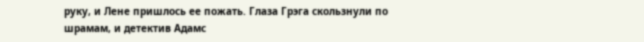руку, и Лене пришлось ее пожать. Глаза Грэга скользнули по шрамам, и детектив Адамс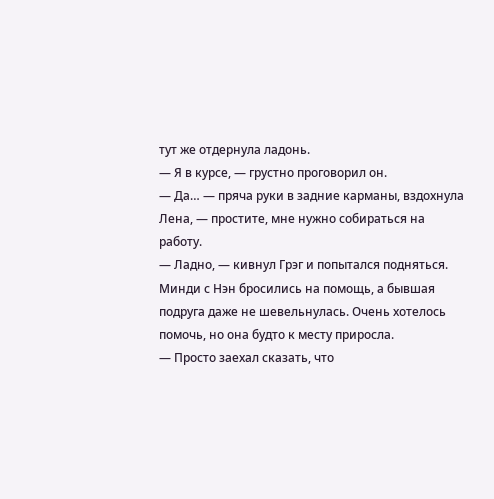тут же отдернула ладонь.
— Я в курсе, — грустно проговорил он.
— Да… — пряча руки в задние карманы, вздохнула Лена, — простите, мне нужно собираться на работу.
— Ладно, — кивнул Грэг и попытался подняться. Минди с Нэн бросились на помощь, а бывшая подруга даже не шевельнулась. Очень хотелось помочь, но она будто к месту приросла.
— Просто заехал сказать, что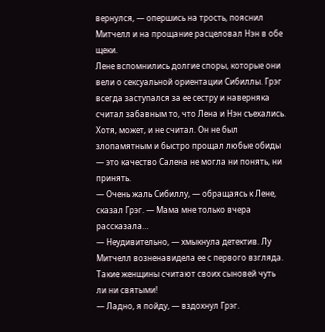вернулся, — опершись на трость, пояснил Митчелл и на прощание расцеловал Нэн в обе щеки.
Лене вспомнились долгие споры, которые они вели о сексуальной ориентации Сибиллы. Грэг всегда заступался за ее сестру и наверняка считал забавным то, что Лена и Нэн съехались. Хотя, может, и не считал. Он не был злопамятным и быстро прощал любые обиды — это качество Салена не могла ни понять, ни принять.
— Очень жаль Сибиллу, — обращаясь к Лене, сказал Грэг. — Мама мне только вчера рассказала…
— Неудивительно, — хмыкнула детектив. Лу Митчелл возненавидела ее с первого взгляда. Такие женщины считают своих сыновей чуть ли ни святыми!
— Ладно, я пойду, — вздохнул Грэг.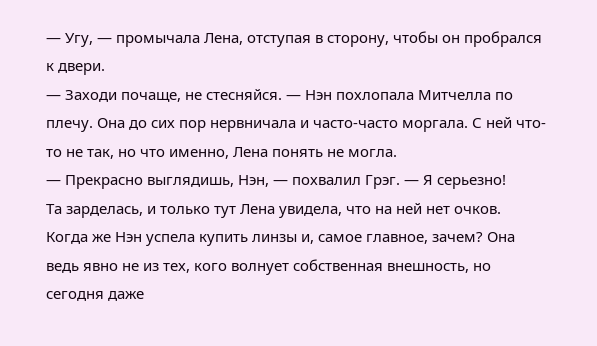— Угу, — промычала Лена, отступая в сторону, чтобы он пробрался к двери.
— Заходи почаще, не стесняйся. — Нэн похлопала Митчелла по плечу. Она до сих пор нервничала и часто-часто моргала. С ней что-то не так, но что именно, Лена понять не могла.
— Прекрасно выглядишь, Нэн, — похвалил Грэг. — Я серьезно!
Та зарделась, и только тут Лена увидела, что на ней нет очков.
Когда же Нэн успела купить линзы и, самое главное, зачем? Она ведь явно не из тех, кого волнует собственная внешность, но сегодня даже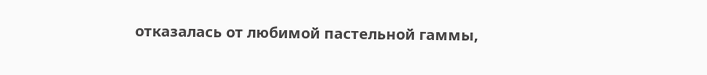отказалась от любимой пастельной гаммы,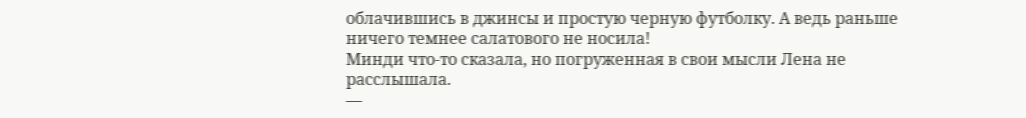облачившись в джинсы и простую черную футболку. А ведь раньше ничего темнее салатового не носила!
Минди что-то сказала, но погруженная в свои мысли Лена не расслышала.
—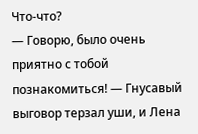Что-что?
— Говорю, было очень приятно с тобой познакомиться! — Гнусавый выговор терзал уши, и Лена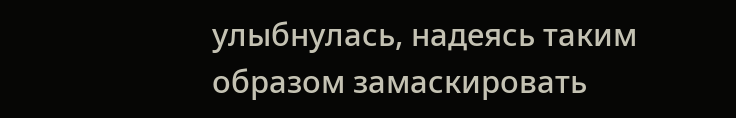улыбнулась, надеясь таким образом замаскировать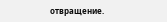отвращение.